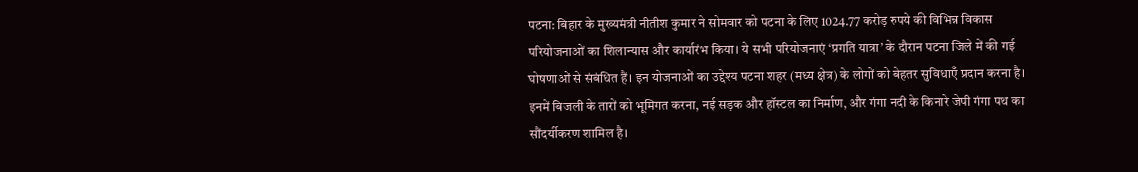पटना: बिहार के मुख्यमंत्री नीतीश कुमार ने सोमवार को पटना के लिए 1024.77 करोड़ रुपये की विभिन्न विकास परियोजनाओं का शिलान्यास और कार्यारंभ किया। ये सभी परियोजनाएं ‘प्रगति यात्रा’ के दौरान पटना जिले में की गई घोषणाओं से संबंधित हैं। इन योजनाओं का उद्देश्य पटना शहर (मध्य क्षेत्र) के लोगों को बेहतर सुविधाएँ प्रदान करना है।
इनमें बिजली के तारों को भूमिगत करना, नई सड़क और हॉस्टल का निर्माण, और गंगा नदी के किनारे जेपी गंगा पथ का सौंदर्यीकरण शामिल है।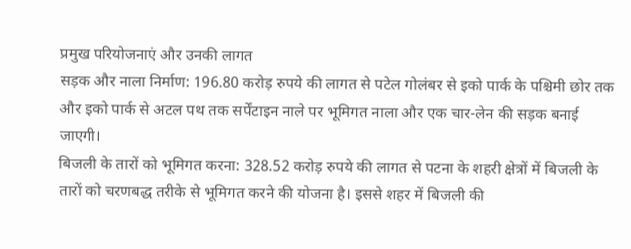प्रमुख परियोजनाएं और उनकी लागत
सड़क और नाला निर्माण: 196.80 करोड़ रुपये की लागत से पटेल गोलंबर से इको पार्क के पश्चिमी छोर तक और इको पार्क से अटल पथ तक सर्पेंटाइन नाले पर भूमिगत नाला और एक चार-लेन की सड़क बनाई जाएगी।
बिजली के तारों को भूमिगत करना: 328.52 करोड़ रुपये की लागत से पटना के शहरी क्षेत्रों में बिजली के तारों को चरणबद्ध तरीके से भूमिगत करने की योजना है। इससे शहर में बिजली की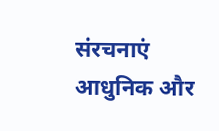संरचनाएं आधुनिक और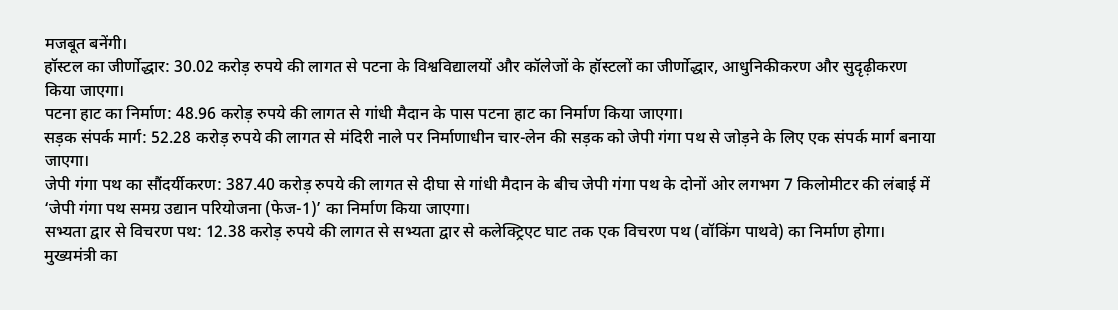मजबूत बनेंगी।
हॉस्टल का जीर्णोद्धार: 30.02 करोड़ रुपये की लागत से पटना के विश्वविद्यालयों और कॉलेजों के हॉस्टलों का जीर्णोद्धार, आधुनिकीकरण और सुदृढ़ीकरण किया जाएगा।
पटना हाट का निर्माण: 48.96 करोड़ रुपये की लागत से गांधी मैदान के पास पटना हाट का निर्माण किया जाएगा।
सड़क संपर्क मार्ग: 52.28 करोड़ रुपये की लागत से मंदिरी नाले पर निर्माणाधीन चार-लेन की सड़क को जेपी गंगा पथ से जोड़ने के लिए एक संपर्क मार्ग बनाया जाएगा।
जेपी गंगा पथ का सौंदर्यीकरण: 387.40 करोड़ रुपये की लागत से दीघा से गांधी मैदान के बीच जेपी गंगा पथ के दोनों ओर लगभग 7 किलोमीटर की लंबाई में ‘जेपी गंगा पथ समग्र उद्यान परियोजना (फेज-1)’ का निर्माण किया जाएगा।
सभ्यता द्वार से विचरण पथ: 12.38 करोड़ रुपये की लागत से सभ्यता द्वार से कलेक्ट्रिएट घाट तक एक विचरण पथ (वॉकिंग पाथवे) का निर्माण होगा।
मुख्यमंत्री का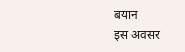बयान
इस अवसर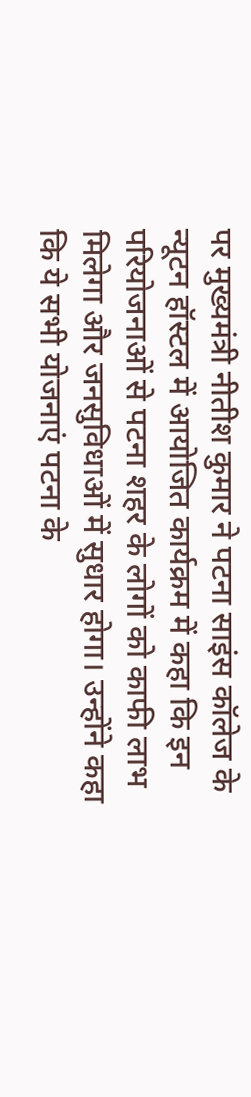पर मुख्यमंत्री नीतीश कुमार ने पटना साइंस कॉलेज के न्यूटन हॉस्टल में आयोजित कार्यक्रम में कहा कि इन परियोजनाओं से पटना शहर के लोगों को काफी लाभ मिलेगा और जनसुविधाओं में सुधार होगा। उन्होंने कहा कि ये सभी योजनाएं पटना के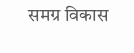समग्र विकास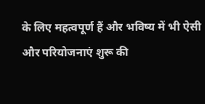के लिए महत्वपूर्ण हैं और भविष्य में भी ऐसी और परियोजनाएं शुरू की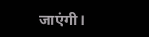जाएंगी।